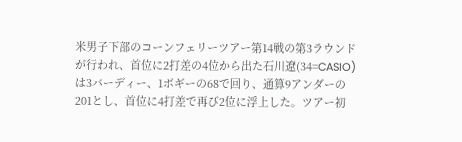米男子下部のコーンフェリーツアー第14戦の第3ラウンドが行われ、首位に2打差の4位から出た石川遼(34=CASIO)は3バーディー、1ボギーの68で回り、通算9アンダーの201とし、首位に4打差で再び2位に浮上した。ツアー初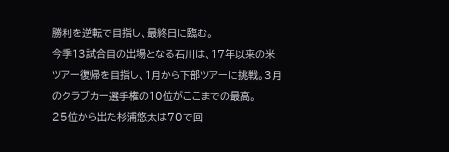勝利を逆転で目指し、最終日に臨む。
今季13試合目の出場となる石川は、17年以来の米ツアー復帰を目指し、1月から下部ツアーに挑戦。3月のクラブカー選手権の10位がここまでの最高。
25位から出た杉浦悠太は70で回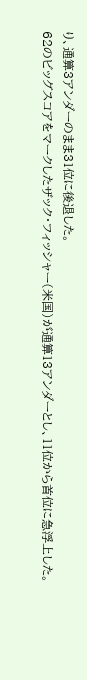り、通算3アンダーのまま31位に後退した。
62のビッグスコアをマークしたザック・フィッシャー(米国)が通算13アンダーとし、11位から首位に急浮上した。